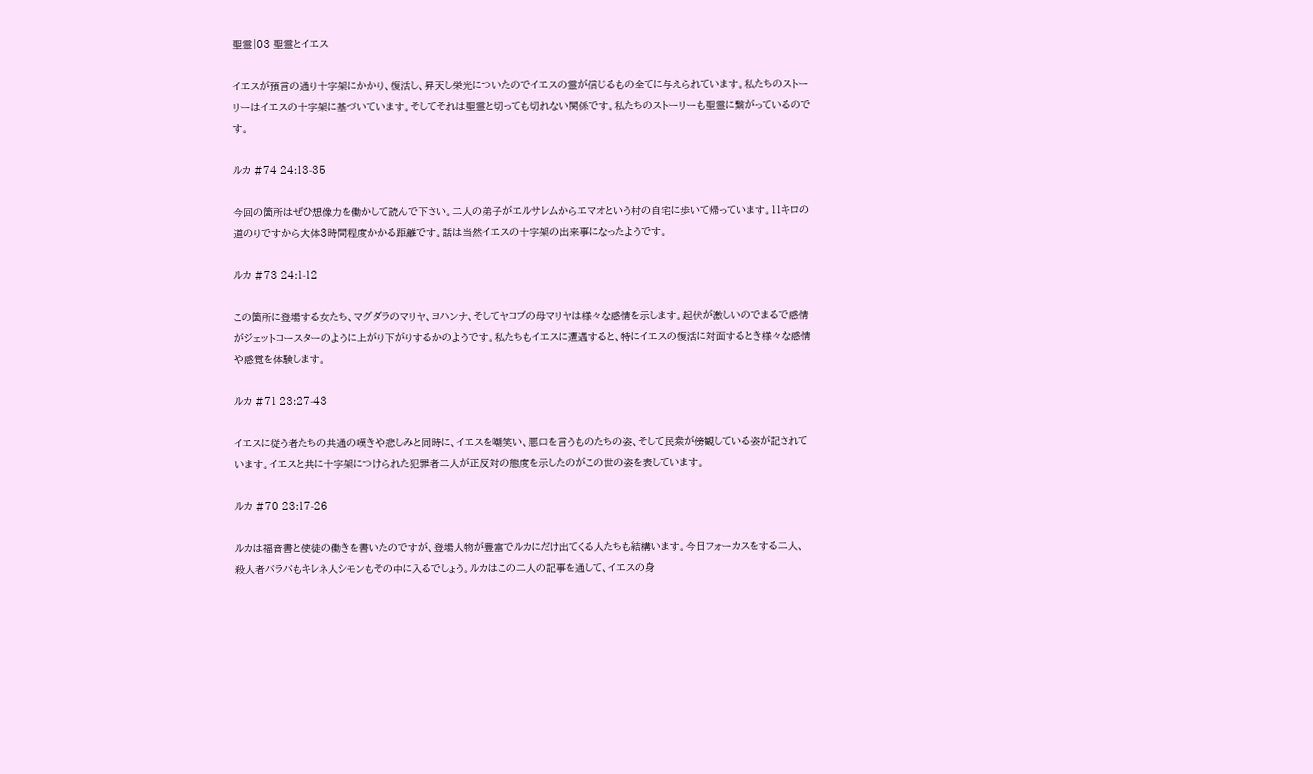聖霊|03 聖霊とイエス

イエスが預言の通り十字架にかかり、復活し、昇天し栄光についたのでイエスの霊が信じるもの全てに与えられています。私たちのストーリーはイエスの十字架に基づいています。そしてそれは聖霊と切っても切れない関係です。私たちのストーリーも聖霊に繋がっているのです。

ルカ #74 24:13-35

今回の箇所はぜひ想像力を働かして読んで下さい。二人の弟子がエルサレムからエマオという村の自宅に歩いて帰っています。11キロの道のりですから大体3時間程度かかる距離です。話は当然イエスの十字架の出来事になったようです。

ルカ #73 24:1-12

この箇所に登場する女たち、マグダラのマリヤ、ヨハンナ、そしてヤコブの母マリヤは様々な感情を示します。起伏が激しいのでまるで感情がジェットコースターのように上がり下がりするかのようです。私たちもイエスに遭遇すると、特にイエスの復活に対面するとき様々な感情や感覚を体験します。

ルカ #71 23:27-43

イエスに従う者たちの共通の嘆きや悲しみと同時に、イエスを嘲笑い、悪口を言うものたちの姿、そして民衆が傍観している姿が記されています。イエスと共に十字架につけられた犯罪者二人が正反対の態度を示したのがこの世の姿を表しています。

ルカ #70 23:17-26

ルカは福音書と使徒の働きを書いたのですが、登場人物が豊富でルカにだけ出てくる人たちも結構います。今日フォーカスをする二人、殺人者バラバもキレネ人シモンもその中に入るでしょう。ルカはこの二人の記事を通して、イエスの身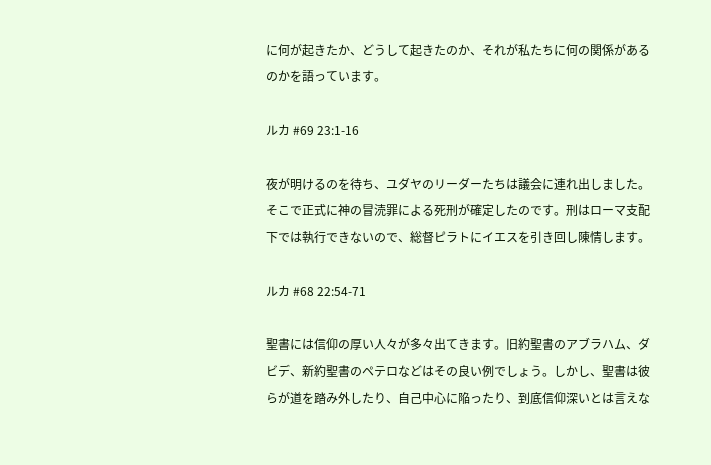に何が起きたか、どうして起きたのか、それが私たちに何の関係があるのかを語っています。

ルカ #69 23:1-16

夜が明けるのを待ち、ユダヤのリーダーたちは議会に連れ出しました。そこで正式に神の冒涜罪による死刑が確定したのです。刑はローマ支配下では執行できないので、総督ピラトにイエスを引き回し陳情します。

ルカ #68 22:54-71

聖書には信仰の厚い人々が多々出てきます。旧約聖書のアブラハム、ダビデ、新約聖書のペテロなどはその良い例でしょう。しかし、聖書は彼らが道を踏み外したり、自己中心に陥ったり、到底信仰深いとは言えな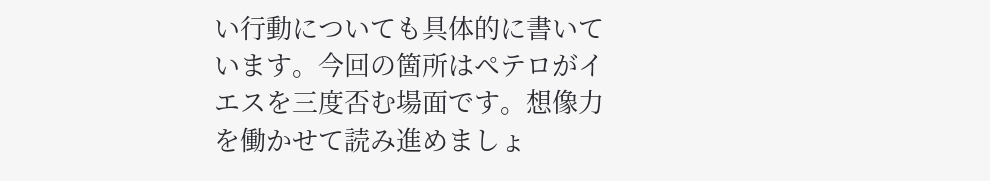い行動についても具体的に書いています。今回の箇所はペテロがイエスを三度否む場面です。想像力を働かせて読み進めましょ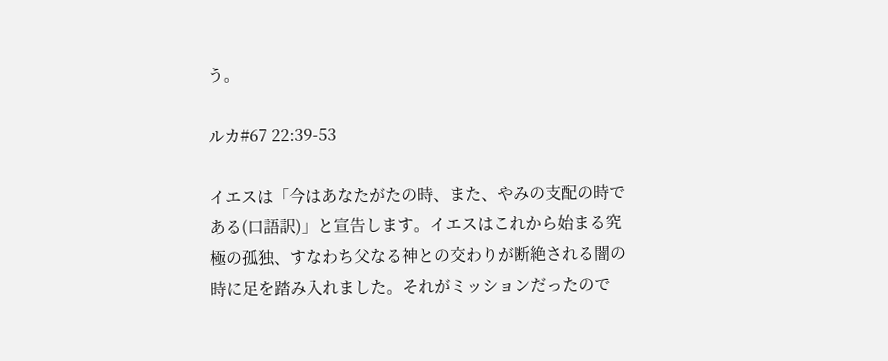う。

ルカ#67 22:39-53

イエスは「今はあなたがたの時、また、やみの支配の時である(口語訳)」と宣告します。イエスはこれから始まる究極の孤独、すなわち父なる神との交わりが断絶される闇の時に足を踏み入れました。それがミッションだったので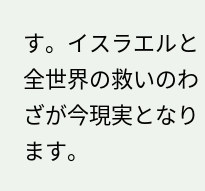す。イスラエルと全世界の救いのわざが今現実となります。